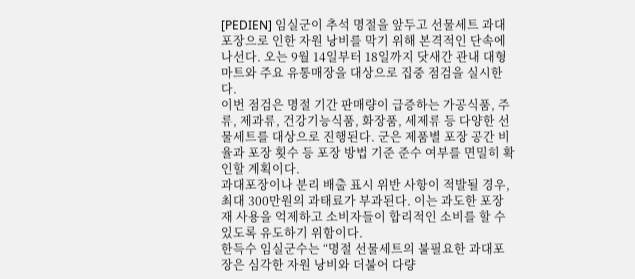[PEDIEN] 임실군이 추석 명절을 앞두고 선물세트 과대포장으로 인한 자원 낭비를 막기 위해 본격적인 단속에 나선다. 오는 9월 14일부터 18일까지 닷새간 관내 대형마트와 주요 유통매장을 대상으로 집중 점검을 실시한다.
이번 점검은 명절 기간 판매량이 급증하는 가공식품, 주류, 제과류, 건강기능식품, 화장품, 세제류 등 다양한 선물세트를 대상으로 진행된다. 군은 제품별 포장 공간 비율과 포장 횟수 등 포장 방법 기준 준수 여부를 면밀히 확인할 계획이다.
과대포장이나 분리 배출 표시 위반 사항이 적발될 경우, 최대 300만원의 과태료가 부과된다. 이는 과도한 포장재 사용을 억제하고 소비자들이 합리적인 소비를 할 수 있도록 유도하기 위함이다.
한득수 임실군수는 “명절 선물세트의 불필요한 과대포장은 심각한 자원 낭비와 더불어 다량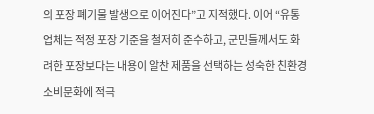의 포장 폐기물 발생으로 이어진다”고 지적했다. 이어 “유통업체는 적정 포장 기준을 철저히 준수하고, 군민들께서도 화려한 포장보다는 내용이 알찬 제품을 선택하는 성숙한 친환경 소비문화에 적극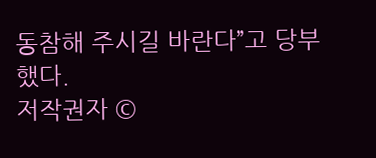동참해 주시길 바란다”고 당부했다.
저작권자 ©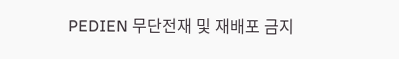PEDIEN 무단전재 및 재배포 금지